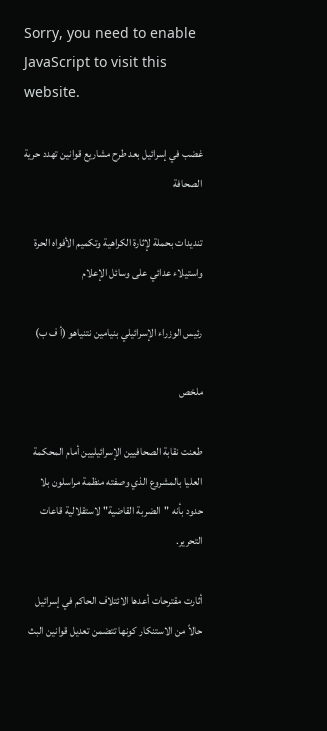Sorry, you need to enable JavaScript to visit this website.

غضب في إسرائيل بعد طرح مشاريع قوانين تهدد حرية الصحافة

تنديدات بحملة لإثارة الكراهية وتكميم الأفواه الحرة واستيلاء عدائي على وسائل الإعلام

رئيس الوزراء الإسرائيلي بنيامين نتنياهو (أ ف ب)

ملخص

طعنت نقابة الصحافيين الإسرائيليين أمام المحكمة العليا بالمشروع الذي وصفته منظمة مراسلون بلا حدود بأنه "الضربة القاضية" لاستقلالية قاعات التحرير.

أثارت مقترحات أعدها الائتلاف الحاكم في إسرائيل حالاً من الاستنكار كونها تتضمن تعديل قوانين البث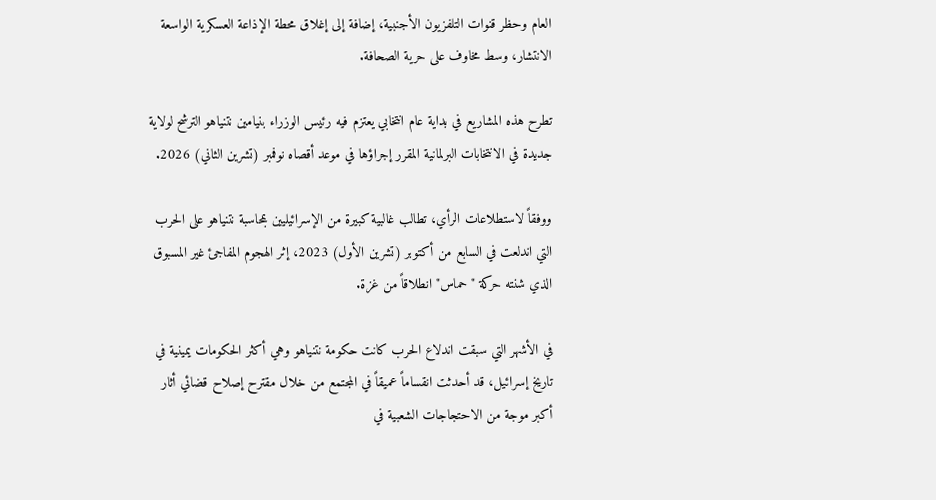العام وحظر قنوات التلفزيون الأجنبية، إضافة إلى إغلاق محطة الإذاعة العسكرية الواسعة الانتشار، وسط مخاوف على حرية الصحافة.

تطرح هذه المشاريع في بداية عام انتخابي يعتزم فيه رئيس الوزراء بنيامين نتنياهو الترشح لولاية جديدة في الانتخابات البرلمانية المقرر إجراؤها في موعد أقصاه نوفمبر (تشرين الثاني) 2026.

ووفقاً لاستطلاعات الرأي، تطالب غالبية كبيرة من الإسرائيليين بمحاسبة نتنياهو على الحرب التي اندلعت في السابع من أكتوبر (تشرين الأول) 2023، إثر الهجوم المفاجئ غير المسبوق الذي شنته حركة "حماس" انطلاقاً من غزة.

في الأشهر التي سبقت اندلاع الحرب كانت حكومة نتنياهو وهي أكثر الحكومات يمينية في تاريخ إسرائيل، قد أحدثت انقساماً عميقاً في المجتمع من خلال مقترح إصلاح قضائي أثار أكبر موجة من الاحتجاجات الشعبية في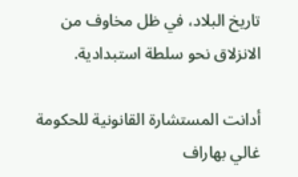تاريخ البلاد، في ظل مخاوف من الانزلاق نحو سلطة استبدادية.

أدانت المستشارة القانونية للحكومة غالي بهاراف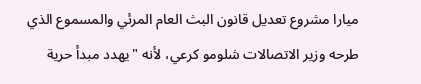ميارا مشروع تعديل قانون البث العام المرئي والمسموع الذي طرحه وزير الاتصالات شلومو كرعي، لأنه "يهدد مبدأ حرية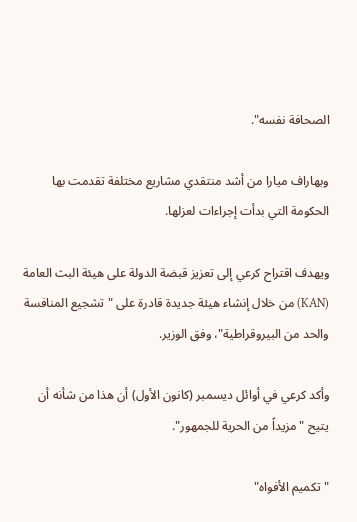الصحافة نفسه".

وبهاراف ميارا من أشد منتقدي مشاريع مختلفة تقدمت بها الحكومة التي بدأت إجراءات لعزلها.

ويهدف اقتراح كرعي إلى تعزيز قبضة الدولة على هيئة البث العامة (KAN) من خلال إنشاء هيئة جديدة قادرة على "تشجيع المنافسة والحد من البيروقراطية"، وفق الوزير.

وأكد كرعي في أوائل ديسمبر (كانون الأول) أن هذا من شأنه أن يتيح "مزيداً من الحرية للجمهور".

"تكميم الأفواه"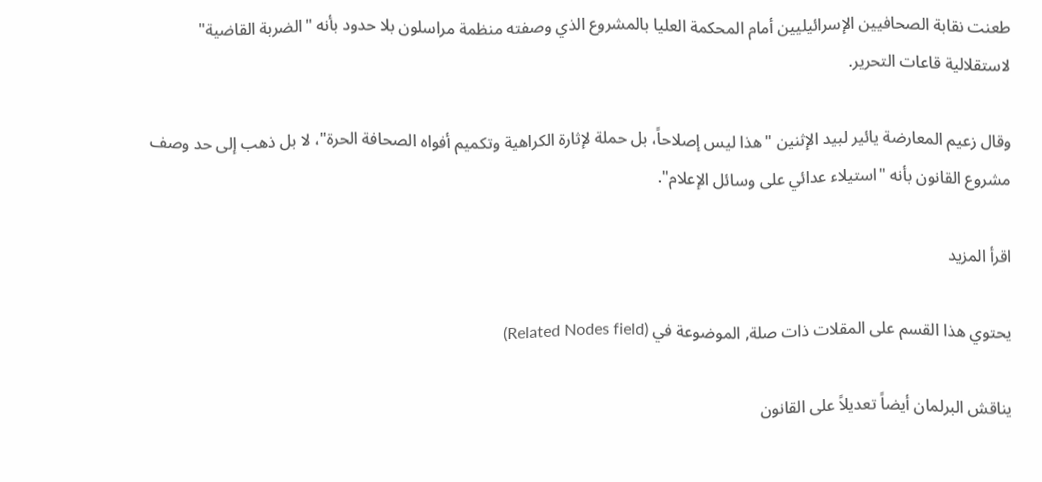طعنت نقابة الصحافيين الإسرائيليين أمام المحكمة العليا بالمشروع الذي وصفته منظمة مراسلون بلا حدود بأنه "الضربة القاضية" لاستقلالية قاعات التحرير.

وقال زعيم المعارضة يائير لبيد الإثنين "هذا ليس إصلاحاً، بل حملة لإثارة الكراهية وتكميم أفواه الصحافة الحرة"، لا بل ذهب إلى حد وصف مشروع القانون بأنه "استيلاء عدائي على وسائل الإعلام".

اقرأ المزيد

يحتوي هذا القسم على المقلات ذات صلة, الموضوعة في (Related Nodes field)

يناقش البرلمان أيضاً تعديلاً على القانون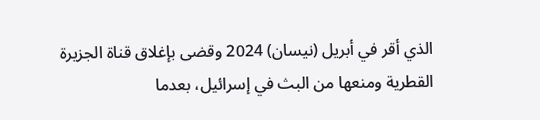الذي أقر في أبريل (نيسان) 2024 وقضى بإغلاق قناة الجزيرة القطرية ومنعها من البث في إسرائيل، بعدما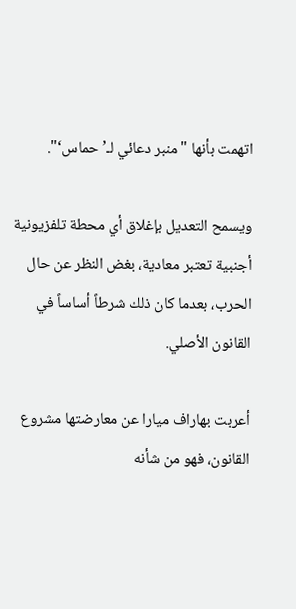اتهمت بأنها "منبر دعائي لـ’حماس‘".

ويسمح التعديل بإغلاق أي محطة تلفزيونية أجنبية تعتبر معادية، بغض النظر عن حال الحرب، بعدما كان ذلك شرطاً أساساً في القانون الأصلي.

أعربت بهاراف ميارا عن معارضتها مشروع القانون، فهو من شأنه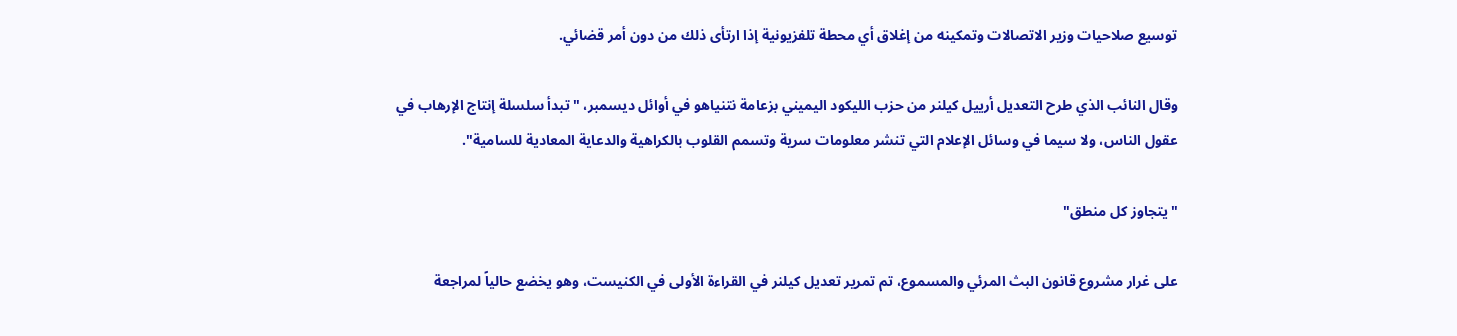توسيع صلاحيات وزير الاتصالات وتمكينه من إغلاق أي محطة تلفزيونية إذا ارتأى ذلك من دون أمر قضائي.

وقال النائب الذي طرح التعديل أرييل كيلنر من حزب الليكود اليميني بزعامة نتنياهو في أوائل ديسمبر، "تبدأ سلسلة إنتاج الإرهاب في عقول الناس، ولا سيما في وسائل الإعلام التي تنشر معلومات سرية وتسمم القلوب بالكراهية والدعاية المعادية للسامية".

"يتجاوز كل منطق"

على غرار مشروع قانون البث المرئي والمسموع، تم تمرير تعديل كيلنر في القراءة الأولى في الكنيست، وهو يخضع حالياً لمراجعة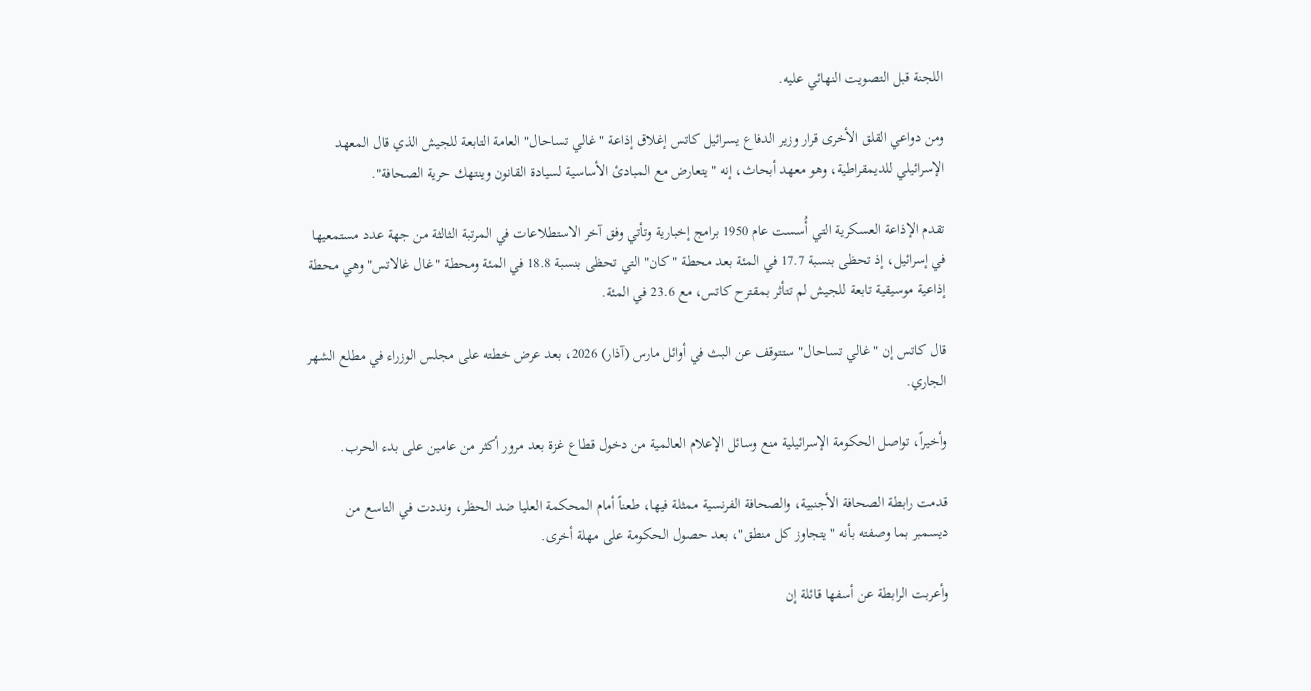اللجنة قبل التصويت النهائي عليه.

ومن دواعي القلق الأخرى قرار وزير الدفاع يسرائيل كاتس إغلاق إذاعة "غالي تساحال" العامة التابعة للجيش الذي قال المعهد الإسرائيلي للديمقراطية، وهو معهد أبحاث، إنه "يتعارض مع المبادئ الأساسية لسيادة القانون وينتهك حرية الصحافة".

تقدم الإذاعة العسكرية التي أُسست عام 1950 برامج إخبارية وتأتي وفق آخر الاستطلاعات في المرتبة الثالثة من جهة عدد مستمعيها في إسرائيل، إذ تحظى بنسبة 17.7 في المئة بعد محطة "كان" التي تحظى بنسبة 18.8 في المئة ومحطة "غال غالاتس" وهي محطة إذاعية موسيقية تابعة للجيش لم تتأثر بمقترح كاتس، مع 23.6 في المئة.

قال كاتس إن "غالي تساحال" ستتوقف عن البث في أوائل مارس (آذار) 2026، بعد عرض خطته على مجلس الوزراء في مطلع الشهر الجاري.

وأخيراً، تواصل الحكومة الإسرائيلية منع وسائل الإعلام العالمية من دخول قطاع غزة بعد مرور أكثر من عامين على بدء الحرب.

قدمت رابطة الصحافة الأجنبية، والصحافة الفرنسية ممثلة فيها، طعناً أمام المحكمة العليا ضد الحظر، ونددت في التاسع من ديسمبر بما وصفته بأنه "يتجاوز كل منطق"، بعد حصول الحكومة على مهلة أخرى.

وأعربت الرابطة عن أسفها قائلة إن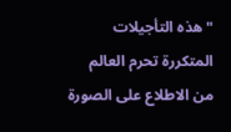"هذه التأجيلات المتكررة تحرم العالم من الاطلاع على الصورة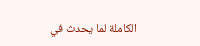الكاملة لما يحدث في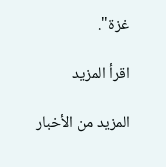غزة".

اقرأ المزيد

المزيد من الأخبار